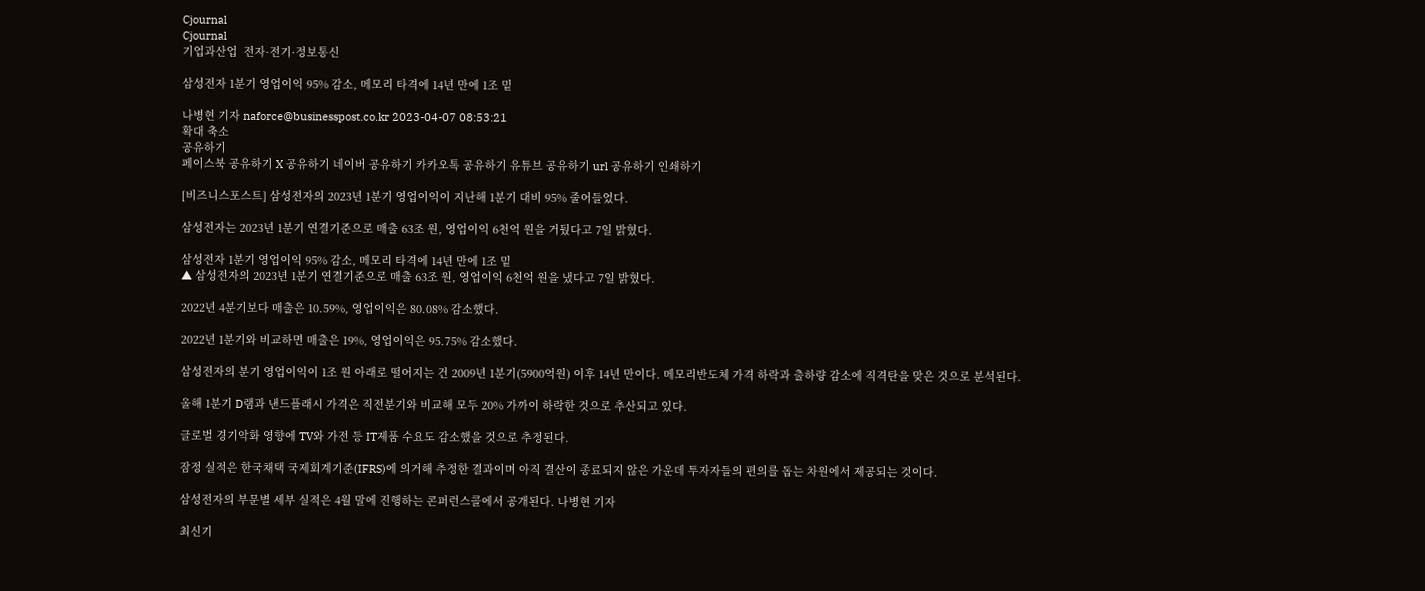Cjournal
Cjournal
기업과산업  전자·전기·정보통신

삼성전자 1분기 영업이익 95% 감소, 메모리 타격에 14년 만에 1조 밑

나병현 기자 naforce@businesspost.co.kr 2023-04-07 08:53:21
확대 축소
공유하기
페이스북 공유하기 X 공유하기 네이버 공유하기 카카오톡 공유하기 유튜브 공유하기 url 공유하기 인쇄하기

[비즈니스포스트] 삼성전자의 2023년 1분기 영업이익이 지난해 1분기 대비 95% 줄어들었다.

삼성전자는 2023년 1분기 연결기준으로 매출 63조 원, 영업이익 6천억 원을 거뒀다고 7일 밝혔다.

삼성전자 1분기 영업이익 95% 감소, 메모리 타격에 14년 만에 1조 밑
▲ 삼성전자의 2023년 1분기 연결기준으로 매출 63조 원, 영업이익 6천억 원을 냈다고 7일 밝혔다.

2022년 4분기보다 매출은 10.59%, 영업이익은 80.08% 감소했다.

2022년 1분기와 비교하면 매출은 19%, 영업이익은 95.75% 감소했다.

삼성전자의 분기 영업이익이 1조 원 아래로 떨어지는 건 2009년 1분기(5900억원) 이후 14년 만이다. 메모리반도체 가격 하락과 출하량 감소에 직격탄을 맞은 것으로 분석된다.

올해 1분기 D램과 낸드플래시 가격은 직전분기와 비교해 모두 20% 가까이 하락한 것으로 추산되고 있다.

글로벌 경기악화 영향에 TV와 가전 등 IT제품 수요도 감소했을 것으로 추정된다.

잠정 실적은 한국채택 국제회계기준(IFRS)에 의거해 추정한 결과이며 아직 결산이 종료되지 않은 가운데 투자자들의 편의를 돕는 차원에서 제공되는 것이다.

삼성전자의 부문별 세부 실적은 4월 말에 진행하는 콘퍼런스콜에서 공개된다. 나병현 기자

최신기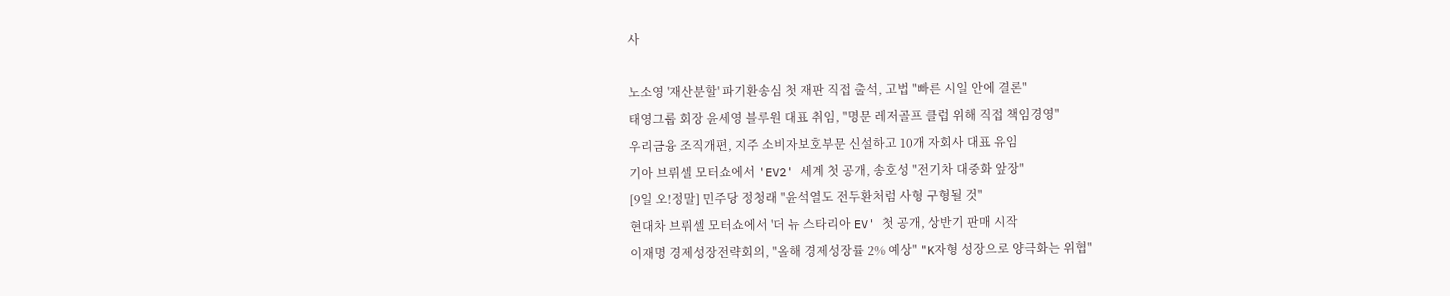사

노소영 '재산분할' 파기환송심 첫 재판 직접 출석, 고법 "빠른 시일 안에 결론"
태영그룹 회장 윤세영 블루원 대표 취임, "명문 레저골프 클럽 위해 직접 책임경영"
우리금융 조직개편, 지주 소비자보호부문 신설하고 10개 자회사 대표 유임
기아 브뤼셀 모터쇼에서 'EV2' 세계 첫 공개, 송호성 "전기차 대중화 앞장"
[9일 오!정말] 민주당 정청래 "윤석열도 전두환처럼 사형 구형될 것"
현대차 브뤼셀 모터쇼에서 '더 뉴 스타리아 EV' 첫 공개, 상반기 판매 시작
이재명 경제성장전략회의, "올해 경제성장률 2% 예상" "K자형 성장으로 양극화는 위협"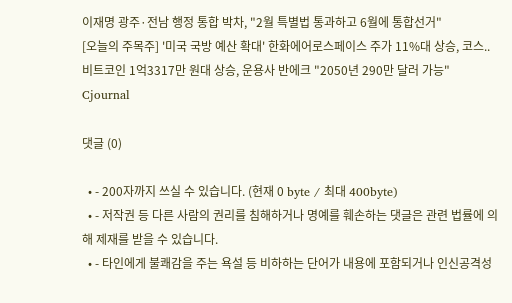이재명 광주·전남 행정 통합 박차, "2월 특별법 통과하고 6월에 통합선거"
[오늘의 주목주] '미국 국방 예산 확대' 한화에어로스페이스 주가 11%대 상승, 코스..
비트코인 1억3317만 원대 상승, 운용사 반에크 "2050년 290만 달러 가능"
Cjournal

댓글 (0)

  • - 200자까지 쓰실 수 있습니다. (현재 0 byte / 최대 400byte)
  • - 저작권 등 다른 사람의 권리를 침해하거나 명예를 훼손하는 댓글은 관련 법률에 의해 제재를 받을 수 있습니다.
  • - 타인에게 불쾌감을 주는 욕설 등 비하하는 단어가 내용에 포함되거나 인신공격성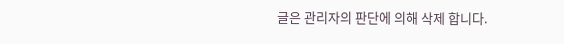글은 관리자의 판단에 의해 삭제 합니다.